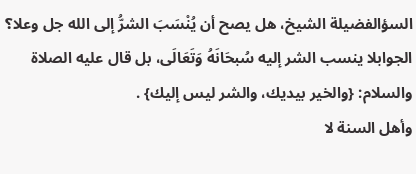السؤالفضيلة الشيخ، هل يصح أن يُنْسَبَ الشرُّ إلى الله جل وعلا؟
الجوابلا ينسب الشر إليه سُبحَانَهُ وَتَعَالَى، بل قال عليه الصلاة والسلام: {والخير بيديك، والشر ليس إليك} .
وأهل السنة لا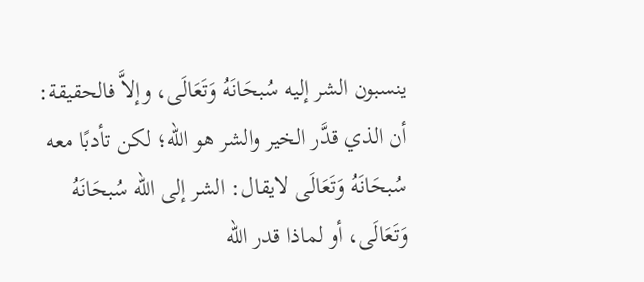ينسبون الشر إليه سُبحَانَهُ وَتَعَالَى، وإلاَّ فالحقيقة: أن الذي قدَّر الخير والشر هو الله؛ لكن تأدبًا معه سُبحَانَهُ وَتَعَالَى لايقال: الشر إلى الله سُبحَانَهُ وَتَعَالَى، أو لماذا قدر الله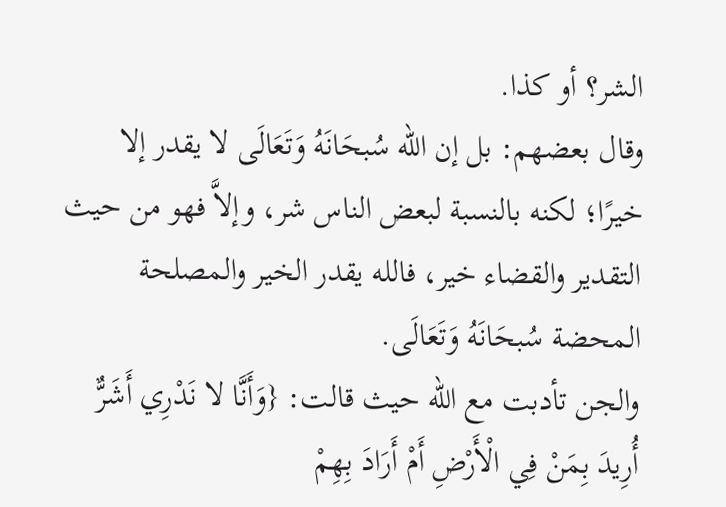الشر؟ أو كذا.
وقال بعضهم: بل إن الله سُبحَانَهُ وَتَعَالَى لا يقدر إلا خيرًا؛ لكنه بالنسبة لبعض الناس شر، وإلاَّ فهو من حيث التقدير والقضاء خير، فالله يقدر الخير والمصلحة المحضة سُبحَانَهُ وَتَعَالَى.
والجن تأدبت مع الله حيث قالت: {وَأَنَّا لا نَدْرِي أَشَرٌّ أُرِيدَ بِمَنْ فِي الْأَرْضِ أَمْ أَرَادَ بِهِمْ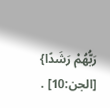رَبُّهُمْ رَشَدًا} [الجن:10] .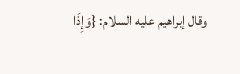وقال إبراهيم عليه السلام: {وَإِذَا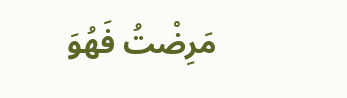مَرِضْتُ فَهُوَ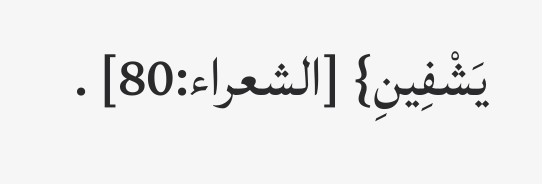يَشْفِينِ} [الشعراء:80] .